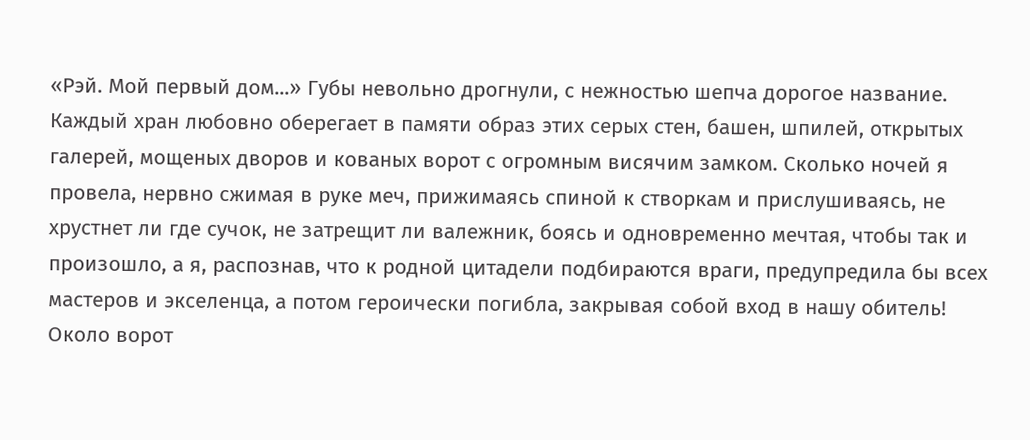«Рэй. Мой первый дом...» Губы невольно дрогнули, с нежностью шепча дорогое название. Каждый хран любовно оберегает в памяти образ этих серых стен, башен, шпилей, открытых галерей, мощеных дворов и кованых ворот с огромным висячим замком. Сколько ночей я провела, нервно сжимая в руке меч, прижимаясь спиной к створкам и прислушиваясь, не хрустнет ли где сучок, не затрещит ли валежник, боясь и одновременно мечтая, чтобы так и произошло, а я, распознав, что к родной цитадели подбираются враги, предупредила бы всех мастеров и экселенца, а потом героически погибла, закрывая собой вход в нашу обитель!
Около ворот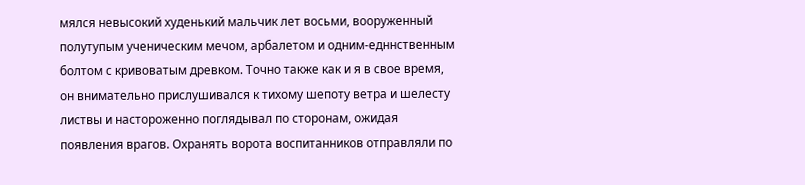мялся невысокий худенький мальчик лет восьми, вооруженный полутупым ученическим мечом, арбалетом и одним-едннственным болтом с кривоватым древком. Точно также как и я в свое время, он внимательно прислушивался к тихому шепоту ветра и шелесту листвы и настороженно поглядывал по сторонам, ожидая появления врагов. Охранять ворота воспитанников отправляли по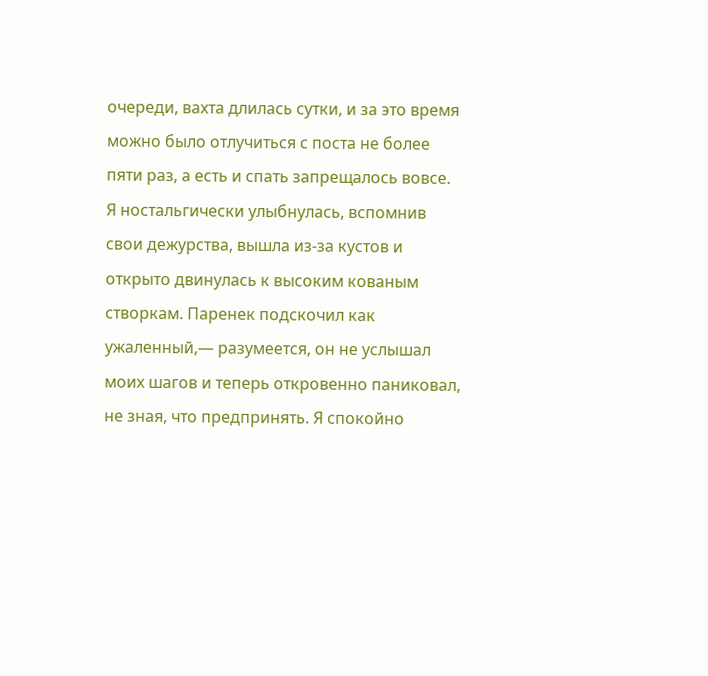очереди, вахта длилась сутки, и за это время можно было отлучиться с поста не более пяти раз, а есть и спать запрещалось вовсе. Я ностальгически улыбнулась, вспомнив свои дежурства, вышла из-за кустов и открыто двинулась к высоким кованым створкам. Паренек подскочил как ужаленный,— разумеется, он не услышал моих шагов и теперь откровенно паниковал, не зная, что предпринять. Я спокойно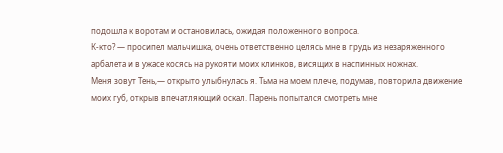подошла к воротам и остановилась, ожидая положенного вопроса.
К-кто? — просипел мальчишка, очень ответственно целясь мне в грудь из незаряженного арбалета и в ужасе косясь на рукояти моих клинков, висящих в наспинных ножнах.
Меня зовут Тень,— открыто улыбнулась я. Тьма на моем плече, подумав, повторила движение моих губ, открыв впечатляющий оскал. Парень попытался смотреть мне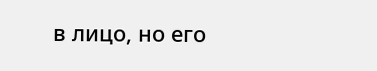в лицо, но его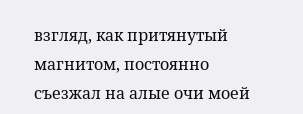взгляд, как притянутый магнитом, постоянно съезжал на алые очи моей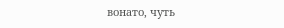вонато, чуть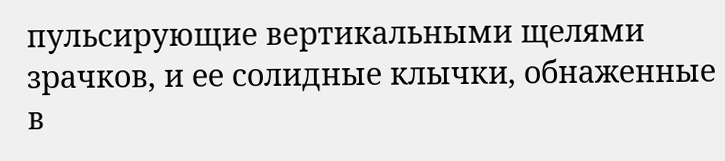пульсирующие вертикальными щелями зрачков, и ее солидные клычки, обнаженные в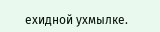ехидной ухмылке.